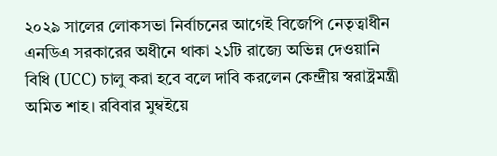২০২৯ সালের লোকসভা নির্বাচনের আগেই বিজেপি নেতৃত্বাধীন এনডিএ সরকারের অধীনে থাকা ২১টি রাজ্যে অভিন্ন দেওয়ানি বিধি (UCC) চালু করা হবে বলে দাবি করলেন কেন্দ্রীয় স্বরাষ্ট্রমন্ত্রী অমিত শাহ। রবিবার মুম্বইয়ে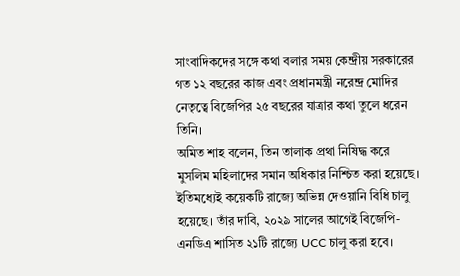সাংবাদিকদের সঙ্গে কথা বলার সময় কেন্দ্রীয় সরকারের গত ১২ বছরের কাজ এবং প্রধানমন্ত্রী নরেন্দ্র মোদির নেতৃত্বে বিজেপির ২৫ বছরের যাত্রার কথা তুলে ধরেন তিনি।
অমিত শাহ বলেন, তিন তালাক প্রথা নিষিদ্ধ করে মুসলিম মহিলাদের সমান অধিকার নিশ্চিত করা হয়েছে। ইতিমধ্যেই কয়েকটি রাজ্যে অভিন্ন দেওয়ানি বিধি চালু হয়েছে। তাঁর দাবি, ২০২৯ সালের আগেই বিজেপি-এনডিএ শাসিত ২১টি রাজ্যে UCC চালু করা হবে।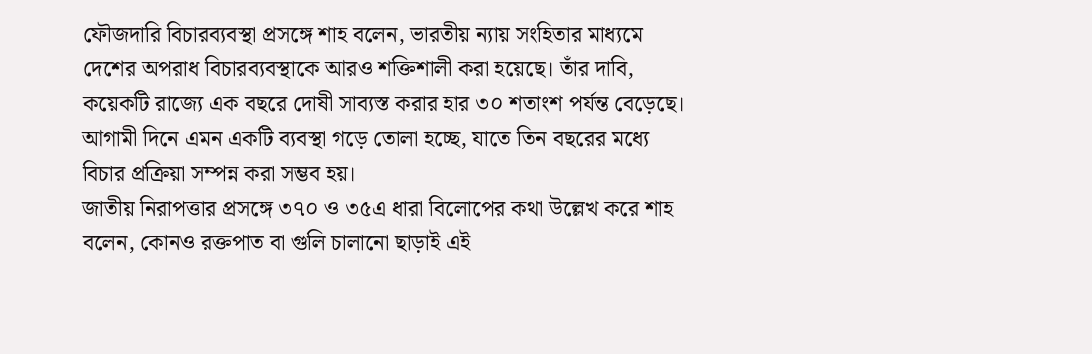ফৌজদারি বিচারব্যবস্থা প্রসঙ্গে শাহ বলেন, ভারতীয় ন্যায় সংহিতার মাধ্যমে দেশের অপরাধ বিচারব্যবস্থাকে আরও শক্তিশালী করা হয়েছে। তাঁর দাবি, কয়েকটি রাজ্যে এক বছরে দোষী সাব্যস্ত করার হার ৩০ শতাংশ পর্যন্ত বেড়েছে। আগামী দিনে এমন একটি ব্যবস্থা গড়ে তোলা হচ্ছে, যাতে তিন বছরের মধ্যে বিচার প্রক্রিয়া সম্পন্ন করা সম্ভব হয়।
জাতীয় নিরাপত্তার প্রসঙ্গে ৩৭০ ও ৩৫এ ধারা বিলোপের কথা উল্লেখ করে শাহ বলেন, কোনও রক্তপাত বা গুলি চালানো ছাড়াই এই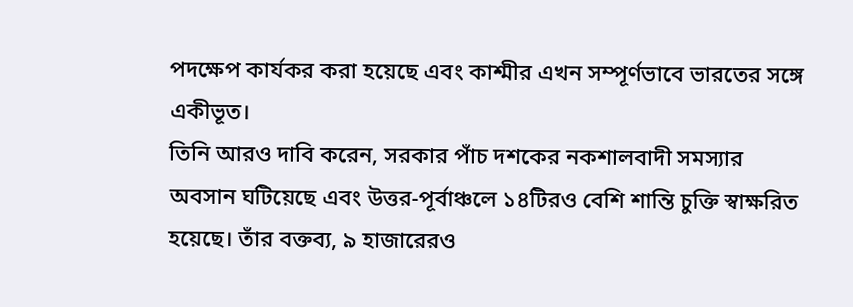পদক্ষেপ কার্যকর করা হয়েছে এবং কাশ্মীর এখন সম্পূর্ণভাবে ভারতের সঙ্গে একীভূত।
তিনি আরও দাবি করেন, সরকার পাঁচ দশকের নকশালবাদী সমস্যার অবসান ঘটিয়েছে এবং উত্তর-পূর্বাঞ্চলে ১৪টিরও বেশি শান্তি চুক্তি স্বাক্ষরিত হয়েছে। তাঁর বক্তব্য, ৯ হাজারেরও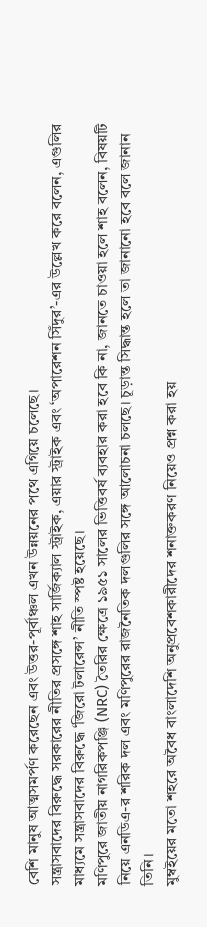বেশি মানুষ আত্মসমর্পণ করেছেন এবং উত্তর-পূর্বাঞ্চল এখন উন্নয়নের পথে এগিয়ে চলেছে।
সন্ত্রাসবাদের বিরুদ্ধে সরকারের নীতির প্রসঙ্গে শাহ সার্জিক্যাল স্ট্রাইক, এয়ার স্ট্রাইক এবং ‘অপারেশন সিঁদুর’-এর উল্লেখ করে বলেন, এগুলির মাধ্যমে সন্ত্রাসবাদের বিরুদ্ধে ‘জিরো টলারেন্স’ নীতি স্পষ্ট হয়েছে।
মণিপুরে জাতীয় নাগরিকপঞ্জি (NRC) তৈরির ক্ষেত্রে ১৯৫১ সালের ভিত্তিবর্ষ ব্যবহার করা হবে কি না, জানতে চাওয়া হলে শাহ বলেন, বিষয়টি নিয়ে এনডিএ-র শরিক দল এবং মণিপুরের রাজনৈতিক দলগুলির সঙ্গে আলোচনা চলছে। চূড়ান্ত সিদ্ধান্ত হলে তা জানানো হবে বলে জানান তিনি।
মুম্বইয়ের মতো শহরে অবৈধ বাংলাদেশি অনুপ্রবেশকারীদের শনাক্তকরণ নিয়েও প্রশ্ন করা হয়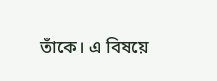তাঁকে। এ বিষয়ে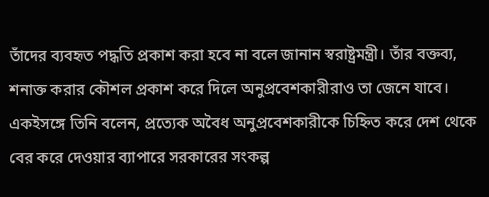তাঁদের ব্যবহৃত পদ্ধতি প্রকাশ করা হবে না বলে জানান স্বরাষ্ট্রমন্ত্রী। তাঁর বক্তব্য, শনাক্ত করার কৌশল প্রকাশ করে দিলে অনুপ্রবেশকারীরাও তা জেনে যাবে। একইসঙ্গে তিনি বলেন, প্রত্যেক অবৈধ অনুপ্রবেশকারীকে চিহ্নিত করে দেশ থেকে বের করে দেওয়ার ব্যাপারে সরকারের সংকল্প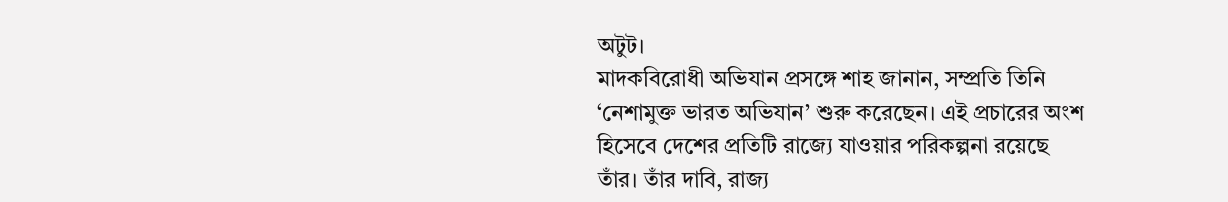অটুট।
মাদকবিরোধী অভিযান প্রসঙ্গে শাহ জানান, সম্প্রতি তিনি ‘নেশামুক্ত ভারত অভিযান’ শুরু করেছেন। এই প্রচারের অংশ হিসেবে দেশের প্রতিটি রাজ্যে যাওয়ার পরিকল্পনা রয়েছে তাঁর। তাঁর দাবি, রাজ্য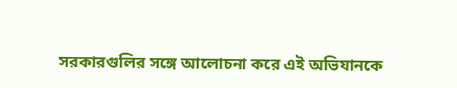সরকারগুলির সঙ্গে আলোচনা করে এই অভিযানকে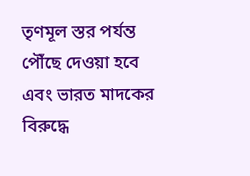তৃণমূল স্তর পর্যন্ত পৌঁছে দেওয়া হবে এবং ভারত মাদকের বিরুদ্ধে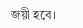জয়ী হবে।